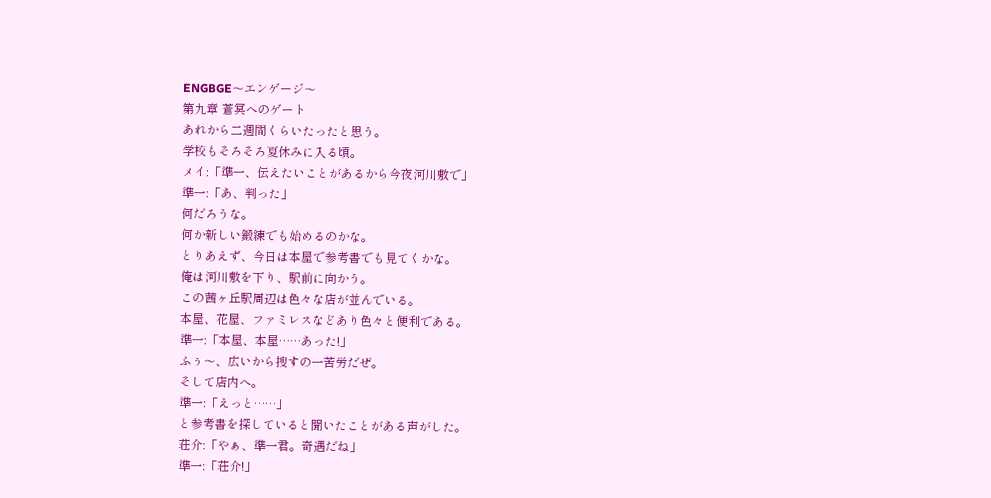ENGBGE〜エンゲージ〜
第九章 蒼冥へのゲート
あれから二週間くらいたったと思う。
学校もそろそろ夏休みに入る頃。
メイ:「準一、伝えたいことがあるから今夜河川敷で」
準一:「あ、判った」
何だろうな。
何か新しい鍛練でも始めるのかな。
とりあえず、今日は本屋で参考書でも見てくかな。
俺は河川敷を下り、駅前に向かう。
この茜ヶ丘駅周辺は色々な店が並んでいる。
本屋、花屋、ファミレスなどあり色々と便利である。
準一:「本屋、本屋……あった!」
ふぅ〜、広いから捜すの一苦労だぜ。
そして店内へ。
準一:「えっと……」
と参考書を探していると聞いたことがある声がした。
荘介:「やぁ、準一君。奇遇だね」
準一:「荘介!」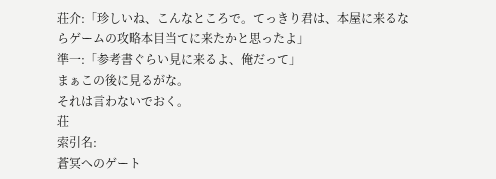荘介:「珍しいね、こんなところで。てっきり君は、本屋に来るならゲームの攻略本目当てに来たかと思ったよ」
準一:「参考書ぐらい見に来るよ、俺だって」
まぁこの後に見るがな。
それは言わないでおく。
荘
索引名:
蒼冥へのゲート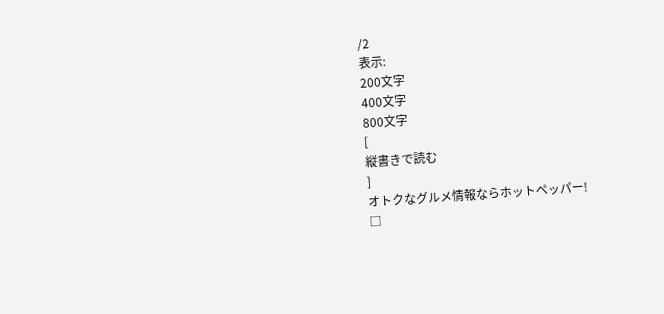/2
表示:
200文字
400文字
800文字
[
縦書きで読む
]
オトクなグルメ情報ならホットペッパー!
□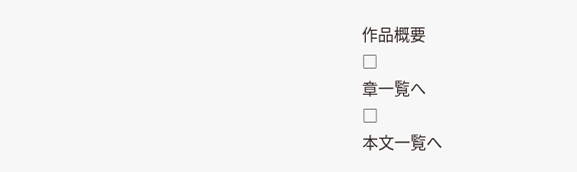作品概要
□
章一覧へ
□
本文一覧へ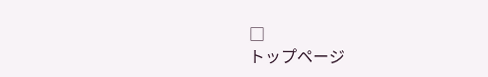□
トップページ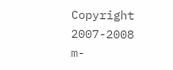Copyright 2007-2008 m-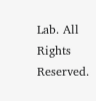Lab. All Rights Reserved.